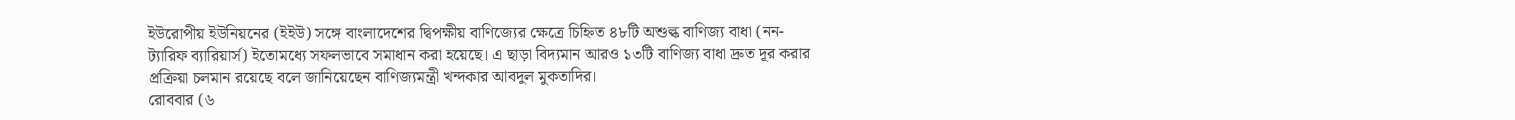ইউরোপীয় ইউনিয়নের (ইইউ) সঙ্গে বাংলাদেশের দ্বিপক্ষীয় বাণিজ্যের ক্ষেত্রে চিহ্নিত ৪৮টি অশুল্ক বাণিজ্য বাধা (নন-ট্যারিফ ব্যারিয়ার্স) ইতোমধ্যে সফলভাবে সমাধান করা হয়েছে। এ ছাড়া বিদ্যমান আরও ১৩টি বাণিজ্য বাধা দ্রুত দূর করার প্রক্রিয়া চলমান রয়েছে বলে জানিয়েছেন বাণিজ্যমন্ত্রী খন্দকার আবদুল মুকতাদির।
রোববার (৬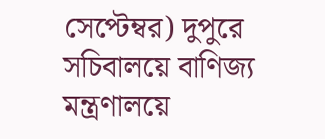সেপ্টেম্বর) দুপুরে সচিবালয়ে বাণিজ্য মন্ত্রণালয়ে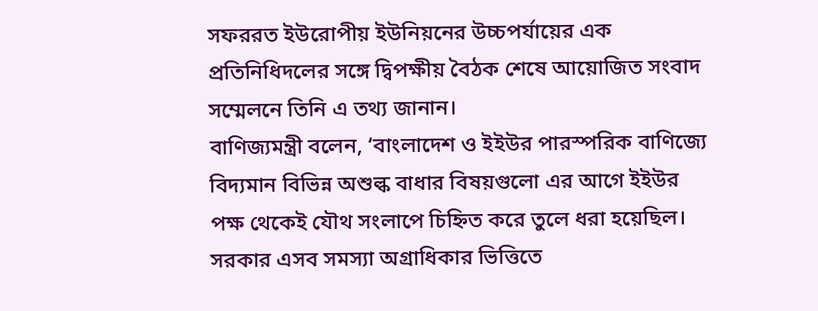সফররত ইউরোপীয় ইউনিয়নের উচ্চপর্যায়ের এক প্রতিনিধিদলের সঙ্গে দ্বিপক্ষীয় বৈঠক শেষে আয়োজিত সংবাদ সম্মেলনে তিনি এ তথ্য জানান।
বাণিজ্যমন্ত্রী বলেন, ‘বাংলাদেশ ও ইইউর পারস্পরিক বাণিজ্যে বিদ্যমান বিভিন্ন অশুল্ক বাধার বিষয়গুলো এর আগে ইইউর পক্ষ থেকেই যৌথ সংলাপে চিহ্নিত করে তুলে ধরা হয়েছিল। সরকার এসব সমস্যা অগ্রাধিকার ভিত্তিতে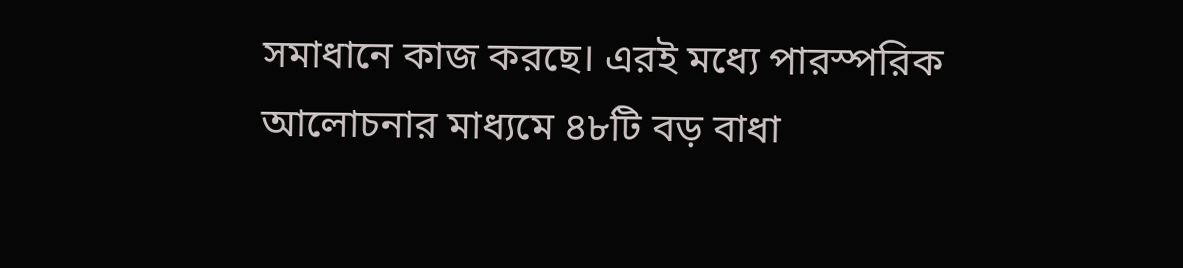সমাধানে কাজ করছে। এরই মধ্যে পারস্পরিক আলোচনার মাধ্যমে ৪৮টি বড় বাধা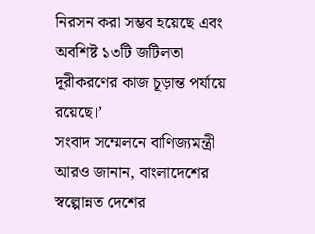নিরসন করা সম্ভব হয়েছে এবং অবশিষ্ট ১৩টি জটিলতা দূরীকরণের কাজ চূড়ান্ত পর্যায়ে রয়েছে।’
সংবাদ সম্মেলনে বাণিজ্যমন্ত্রী আরও জানান, বাংলাদেশের স্বল্পোন্নত দেশের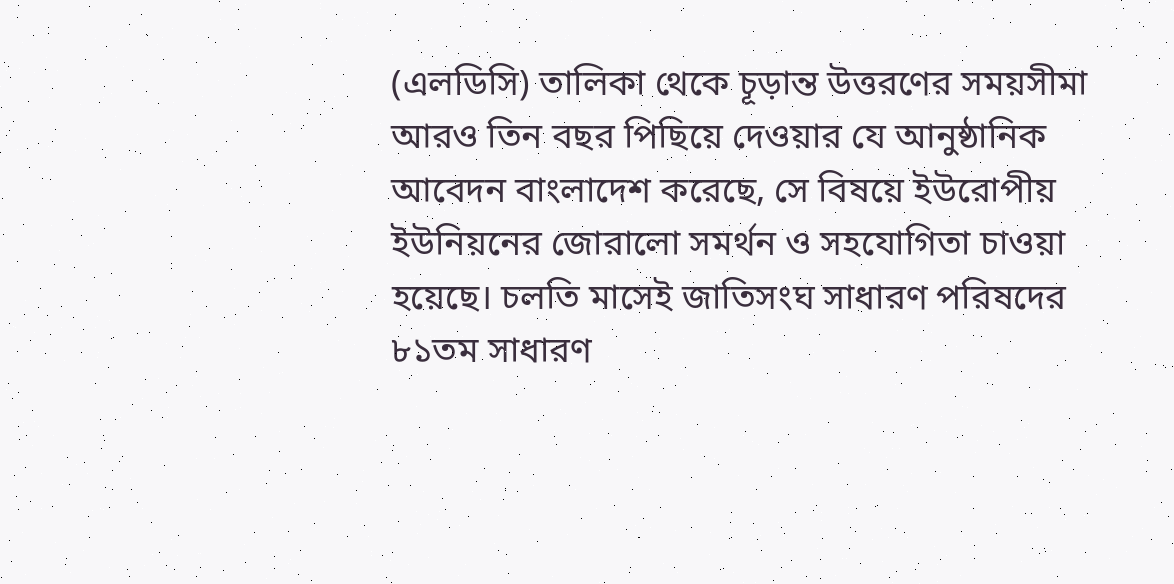(এলডিসি) তালিকা থেকে চূড়ান্ত উত্তরণের সময়সীমা আরও তিন বছর পিছিয়ে দেওয়ার যে আনুষ্ঠানিক আবেদন বাংলাদেশ করেছে, সে বিষয়ে ইউরোপীয় ইউনিয়নের জোরালো সমর্থন ও সহযোগিতা চাওয়া হয়েছে। চলতি মাসেই জাতিসংঘ সাধারণ পরিষদের ৮১তম সাধারণ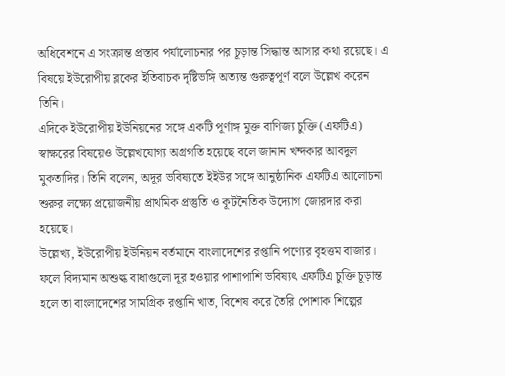অধিবেশনে এ সংক্রান্ত প্রস্তাব পর্যালোচনার পর চূড়ান্ত সিদ্ধান্ত আসার কথা রয়েছে। এ বিষয়ে ইউরোপীয় ব্লকের ইতিবাচক দৃষ্টিভঙ্গি অত্যন্ত গুরুত্বপূর্ণ বলে উল্লেখ করেন তিনি।
এদিকে ইউরোপীয় ইউনিয়নের সঙ্গে একটি পূর্ণাঙ্গ মুক্ত বাণিজ্য চুক্তি (এফটিএ) স্বাক্ষরের বিষয়েও উল্লেখযোগ্য অগ্রগতি হয়েছে বলে জানান খন্দকার আবদুল মুকতাদির। তিনি বলেন, অদূর ভবিষ্যতে ইইউর সঙ্গে আনুষ্ঠানিক এফটিএ আলোচনা শুরুর লক্ষ্যে প্রয়োজনীয় প্রাথমিক প্রস্তুতি ও কূটনৈতিক উদ্যোগ জোরদার করা হয়েছে।
উল্লেখ্য, ইউরোপীয় ইউনিয়ন বর্তমানে বাংলাদেশের রপ্তানি পণ্যের বৃহত্তম বাজার। ফলে বিদ্যমান অশুল্ক বাধাগুলো দূর হওয়ার পাশাপাশি ভবিষ্যৎ এফটিএ চুক্তি চূড়ান্ত হলে তা বাংলাদেশের সামগ্রিক রপ্তানি খাত, বিশেষ করে তৈরি পোশাক শিল্পের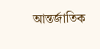আন্তর্জাতিক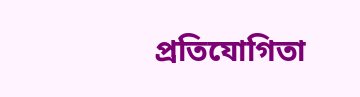প্রতিযোগিতা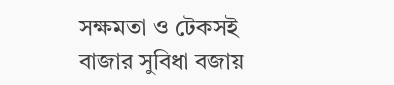সক্ষমতা ও টেকসই বাজার সুবিধা বজায়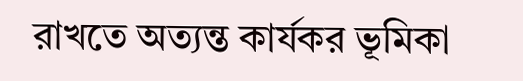রাখতে অত্যন্ত কার্যকর ভূমিকা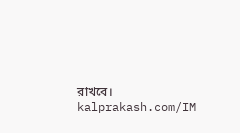রাখবে।
kalprakash.com/IM